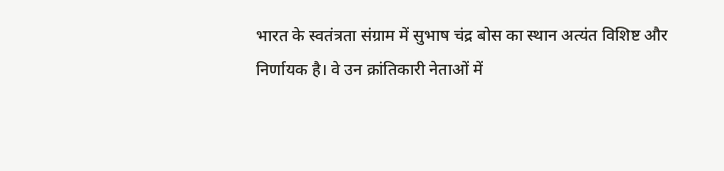भारत के स्वतंत्रता संग्राम में सुभाष चंद्र बोस का स्थान अत्यंत विशिष्ट और निर्णायक है। वे उन क्रांतिकारी नेताओं में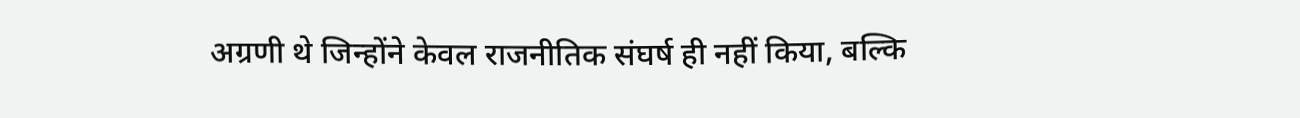अग्रणी थे जिन्होंने केवल राजनीतिक संघर्ष ही नहीं किया, बल्कि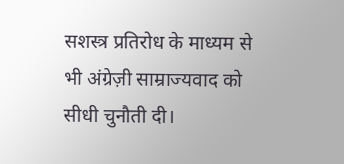सशस्त्र प्रतिरोध के माध्यम से भी अंग्रेज़ी साम्राज्यवाद को सीधी चुनौती दी।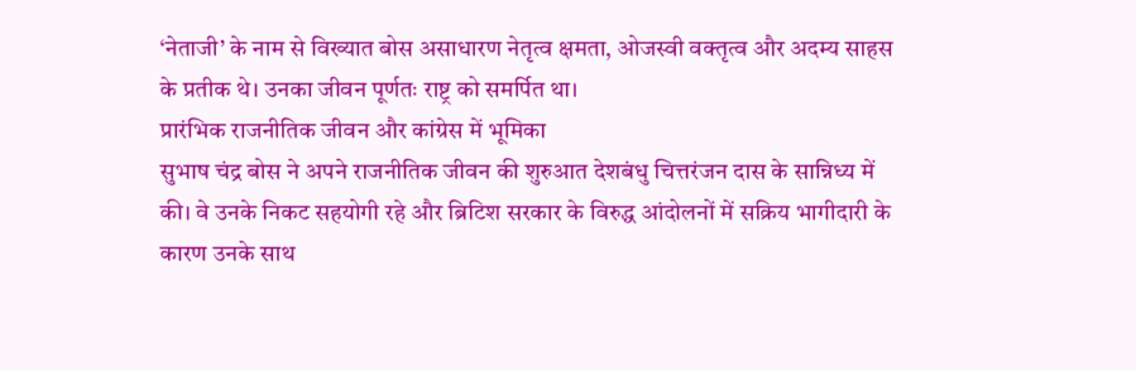‘नेताजी’ के नाम से विख्यात बोस असाधारण नेतृत्व क्षमता, ओजस्वी वक्तृत्व और अदम्य साहस के प्रतीक थे। उनका जीवन पूर्णतः राष्ट्र को समर्पित था।
प्रारंभिक राजनीतिक जीवन और कांग्रेस में भूमिका
सुभाष चंद्र बोस ने अपने राजनीतिक जीवन की शुरुआत देशबंधु चित्तरंजन दास के सान्निध्य में की। वे उनके निकट सहयोगी रहे और ब्रिटिश सरकार के विरुद्ध आंदोलनों में सक्रिय भागीदारी के कारण उनके साथ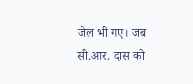जेल भी गए। जब सी.आर. दास को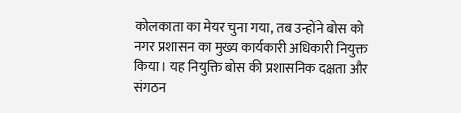कोलकाता का मेयर चुना गया, तब उन्होंने बोस को नगर प्रशासन का मुख्य कार्यकारी अधिकारी नियुक्त किया। यह नियुक्ति बोस की प्रशासनिक दक्षता और संगठन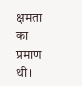क्षमता का प्रमाण थी।